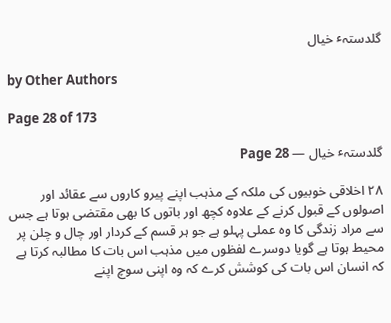گلدستہٴ خیال

by Other Authors

Page 28 of 173

گلدستہٴ خیال — Page 28

۲۸ اخلاقی خوبیوں کی ملکہ کے مذہب اپنے پیرو کاروں سے عقائد اور اصولوں کے قبول کرنے کے علاوہ کچھ اور باتوں کا بھی مقتضی ہوتا ہے جس سے مراد زندگی کا وہ عملی پہلو ہے جو ہر قسم کے کردار اور چال و چلن پر محیط ہوتا ہے گویا دوسرے لفظوں میں مذہب اس بات کا مطالبہ کرتا ہے کہ انسان اس بات کی کوشش کرے کہ وہ اپنی سوچ اپنے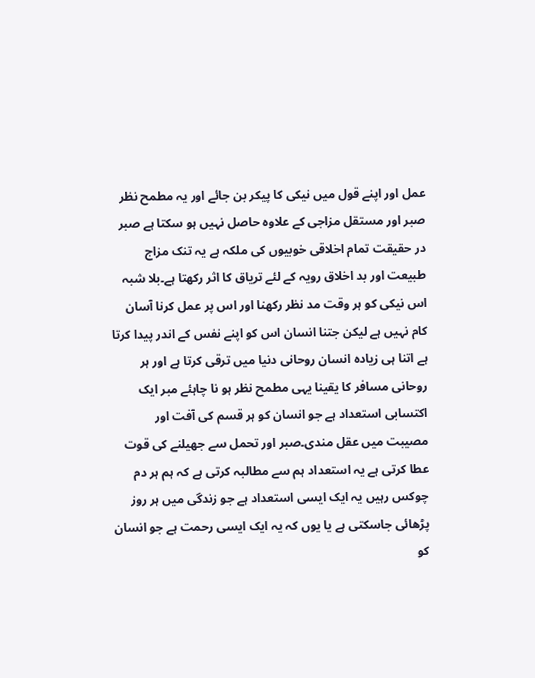عمل اور اپنے قول میں نیکی کا پیکر بن جائے اور یہ مطمح نظر صبر اور مستقل مزاجی کے علاوہ حاصل نہیں ہو سکتا ہے صبر در حقیقت تمام اخلاقی خوبیوں کی ملکہ ہے یہ تنک مزاج طبیعت اور بد اخلاق رویہ کے لئے تریاق کا اثر رکھتا ہے۔بلا شبہ اس نیکی کو ہر وقت مد نظر رکھنا اور اس پر عمل کرنا آسان کام نہیں ہے لیکن جتنا انسان اس کو اپنے نفس کے اندر پیدا کرتا ہے اتنا ہی زیادہ انسان روحانی دنیا میں ترقی کرتا ہے اور ہر روحانی مسافر کا یقینا یہی مطمح نظر ہو نا چاہئے مبر ایک اکتسابی استعداد ہے جو انسان کو ہر قسم کی آفت اور مصیبت میں عقل مندی۔صبر اور تحمل سے جھیلنے کی قوت عطا کرتی ہے یہ استعداد ہم سے مطالبہ کرتی ہے کہ ہم ہر دم چوکس رہیں یہ ایک ایسی استعداد ہے جو زندگی میں ہر روز پڑھائی جاسکتی ہے یا یوں کہ یہ ایک ایسی رحمت ہے جو انسان کو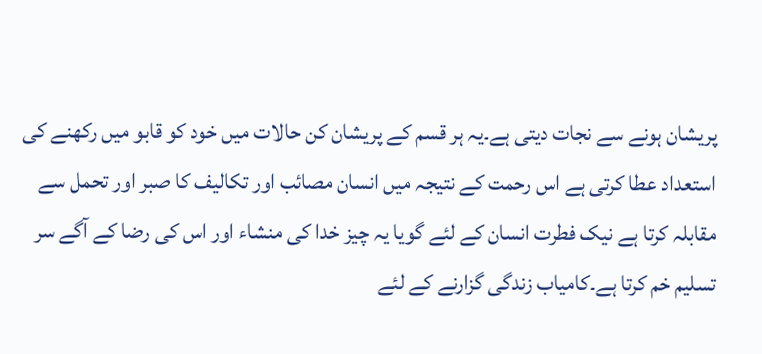پریشان ہونے سے نجات دیتی ہے۔یہ ہر قسم کے پریشان کن حالات میں خود کو قابو میں رکھنے کی استعداد عطا کرتی ہے اس رحمت کے نتیجہ میں انسان مصائب اور تکالیف کا صبر اور تحمل سے مقابلہ کرتا ہے نیک فطرت انسان کے لئے گویا یہ چیز خدا کی منشاء اور اس کی رضا کے آگے سر تسلیم خم کرتا ہے۔کامیاب زندگی گزارنے کے لئے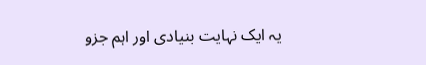یہ ایک نہایت بنیادی اور اہم جزو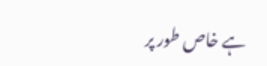ہے خاص طور پر